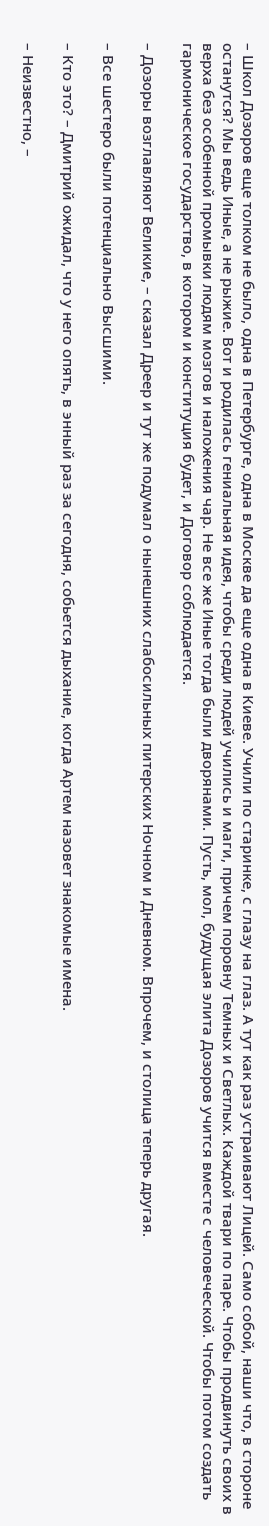– Школ Дозоров еще толком не было, одна в Петербурге, одна в Москве да еще одна в Киеве. Учили по старинке, с глазу на глаз. А тут как раз устраивают Лицей. Само собой, наши что, в стороне останутся? Мы ведь Иные, а не рыжие. Вот и родилась гениальная идея, чтобы среди людей учились и маги, причем поровну Темных и Светлых. Каждой твари по паре. Чтобы продвинуть своих в верха без особенной промывки людям мозгов и наложения чар. Не все же Иные тогда были дворянами. Пусть, мол, будущая элита Дозоров учится вместе с человеческой. Чтобы потом создать гармоническое государство, в котором и конституция будет, и Договор соблюдается.

– Дозоры возглавляют Великие, – сказал Дреер и тут же подумал о нынешних слабосильных питерских Ночном и Дневном. Впрочем, и столица теперь другая.

– Все шестеро были потенциально Высшими.

– Кто это? – Дмитрий ожидал, что у него опять, в энный раз за сегодня, собьется дыхание, когда Артем назовет знакомые имена.

– Неизвестно, –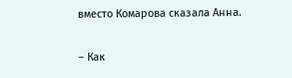вместо Комарова сказала Анна.

– Как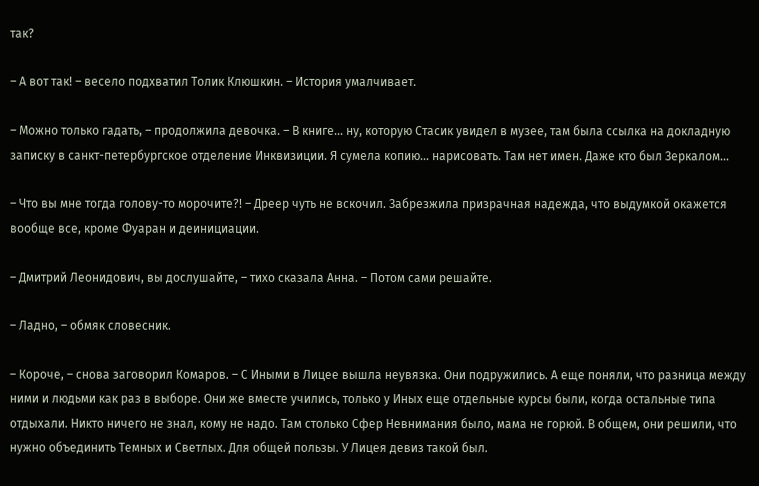так?

– А вот так! – весело подхватил Толик Клюшкин. – История умалчивает.

– Можно только гадать, – продолжила девочка. – В книге… ну, которую Стасик увидел в музее, там была ссылка на докладную записку в санкт-петербургское отделение Инквизиции. Я сумела копию… нарисовать. Там нет имен. Даже кто был Зеркалом…

– Что вы мне тогда голову-то морочите?! – Дреер чуть не вскочил. Забрезжила призрачная надежда, что выдумкой окажется вообще все, кроме Фуаран и деинициации.

– Дмитрий Леонидович, вы дослушайте, – тихо сказала Анна. – Потом сами решайте.

– Ладно, – обмяк словесник.

– Короче, – снова заговорил Комаров. – С Иными в Лицее вышла неувязка. Они подружились. А еще поняли, что разница между ними и людьми как раз в выборе. Они же вместе учились, только у Иных еще отдельные курсы были, когда остальные типа отдыхали. Никто ничего не знал, кому не надо. Там столько Сфер Невнимания было, мама не горюй. В общем, они решили, что нужно объединить Темных и Светлых. Для общей пользы. У Лицея девиз такой был.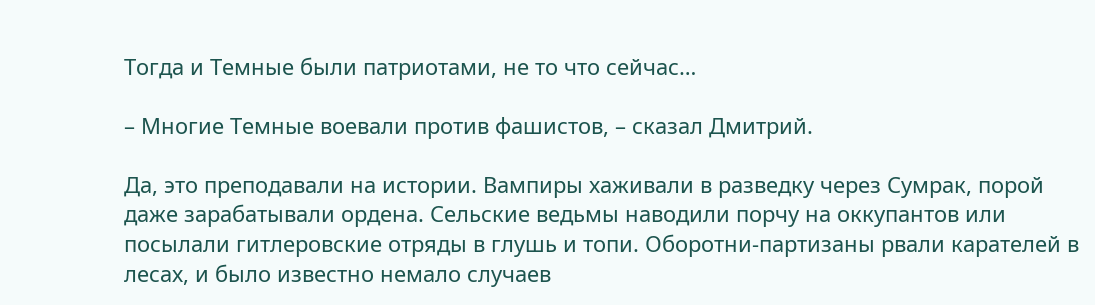Тогда и Темные были патриотами, не то что сейчас…

– Многие Темные воевали против фашистов, – сказал Дмитрий.

Да, это преподавали на истории. Вампиры хаживали в разведку через Сумрак, порой даже зарабатывали ордена. Сельские ведьмы наводили порчу на оккупантов или посылали гитлеровские отряды в глушь и топи. Оборотни-партизаны рвали карателей в лесах, и было известно немало случаев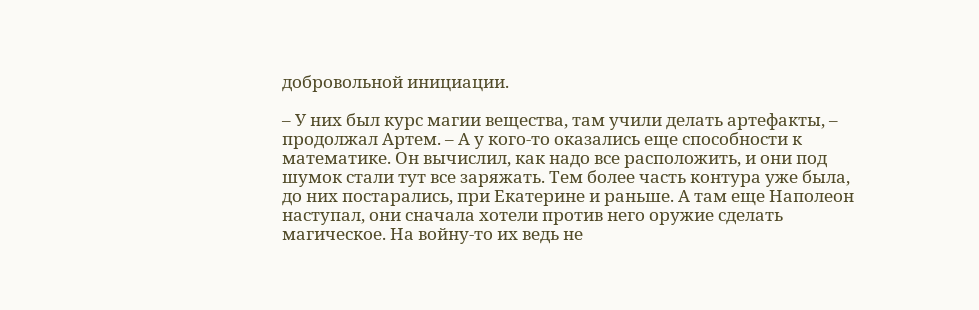добровольной инициации.

– У них был курс магии вещества, там учили делать артефакты, – продолжал Артем. – А у кого-то оказались еще способности к математике. Он вычислил, как надо все расположить, и они под шумок стали тут все заряжать. Тем более часть контура уже была, до них постарались, при Екатерине и раньше. А там еще Наполеон наступал, они сначала хотели против него оружие сделать магическое. На войну-то их ведь не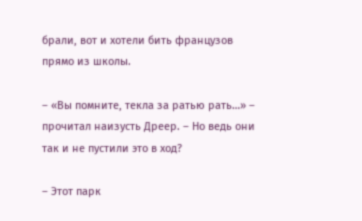брали, вот и хотели бить французов прямо из школы.

– «Вы помните, текла за ратью рать…» – прочитал наизусть Дреер. – Но ведь они так и не пустили это в ход?

– Этот парк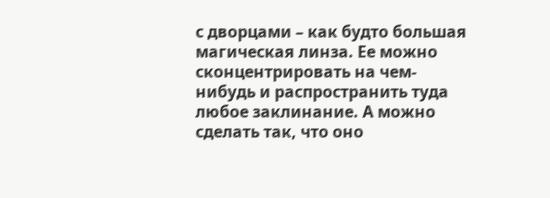с дворцами – как будто большая магическая линза. Ее можно сконцентрировать на чем-нибудь и распространить туда любое заклинание. А можно сделать так, что оно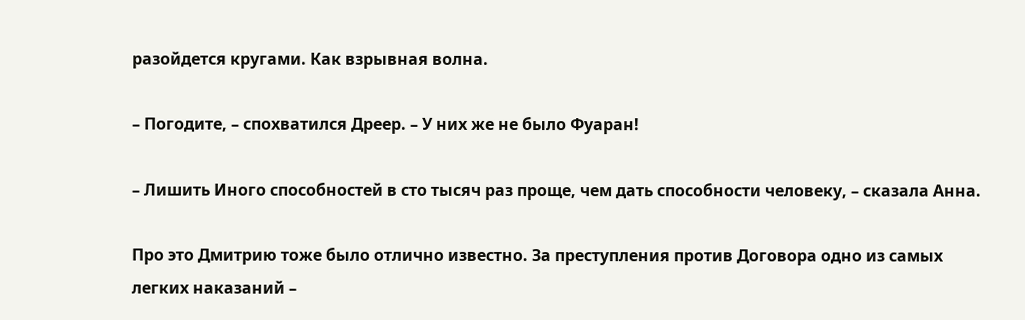разойдется кругами. Как взрывная волна.

– Погодите, – спохватился Дреер. – У них же не было Фуаран!

– Лишить Иного способностей в сто тысяч раз проще, чем дать способности человеку, – сказала Анна.

Про это Дмитрию тоже было отлично известно. За преступления против Договора одно из самых легких наказаний –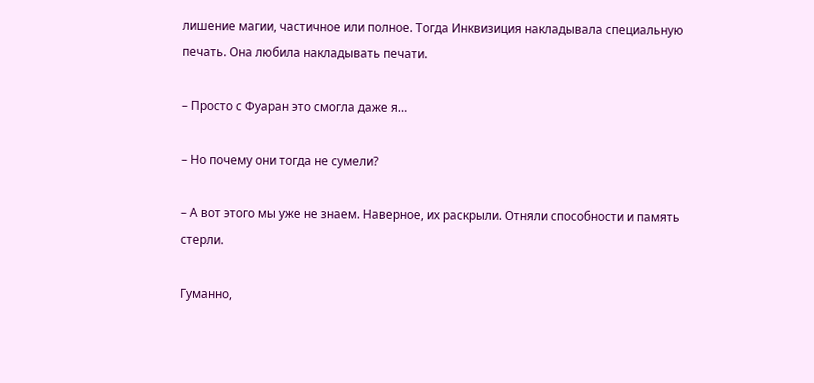лишение магии, частичное или полное. Тогда Инквизиция накладывала специальную печать. Она любила накладывать печати.

– Просто с Фуаран это смогла даже я…

– Но почему они тогда не сумели?

– А вот этого мы уже не знаем. Наверное, их раскрыли. Отняли способности и память стерли.

Гуманно,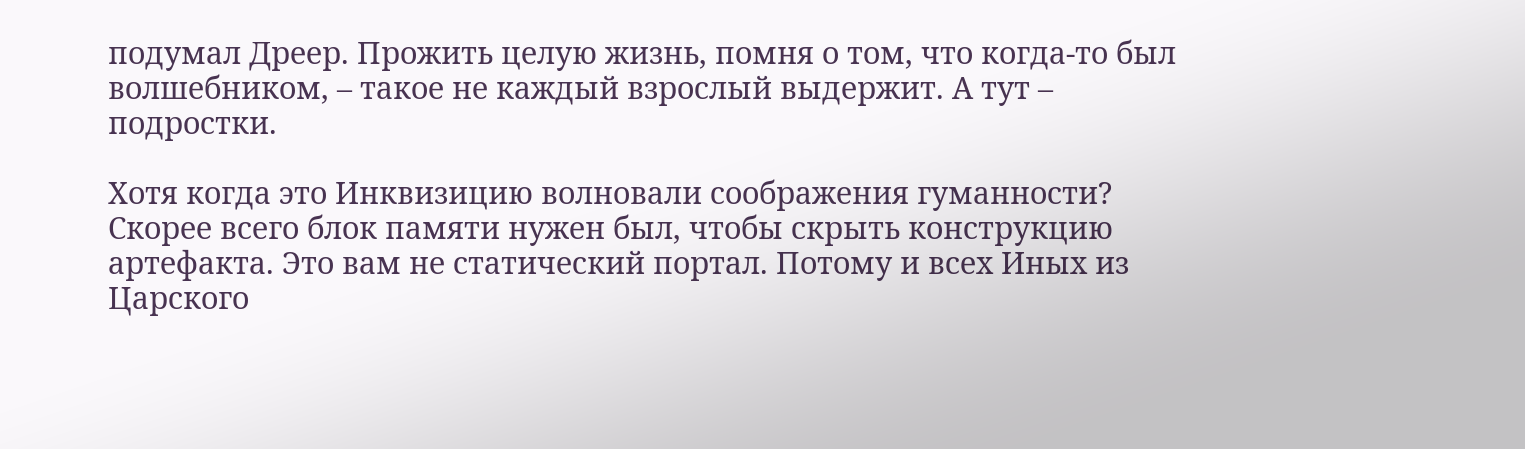подумал Дреер. Прожить целую жизнь, помня о том, что когда-то был волшебником, – такое не каждый взрослый выдержит. А тут – подростки.

Хотя когда это Инквизицию волновали соображения гуманности? Скорее всего блок памяти нужен был, чтобы скрыть конструкцию артефакта. Это вам не статический портал. Потому и всех Иных из Царского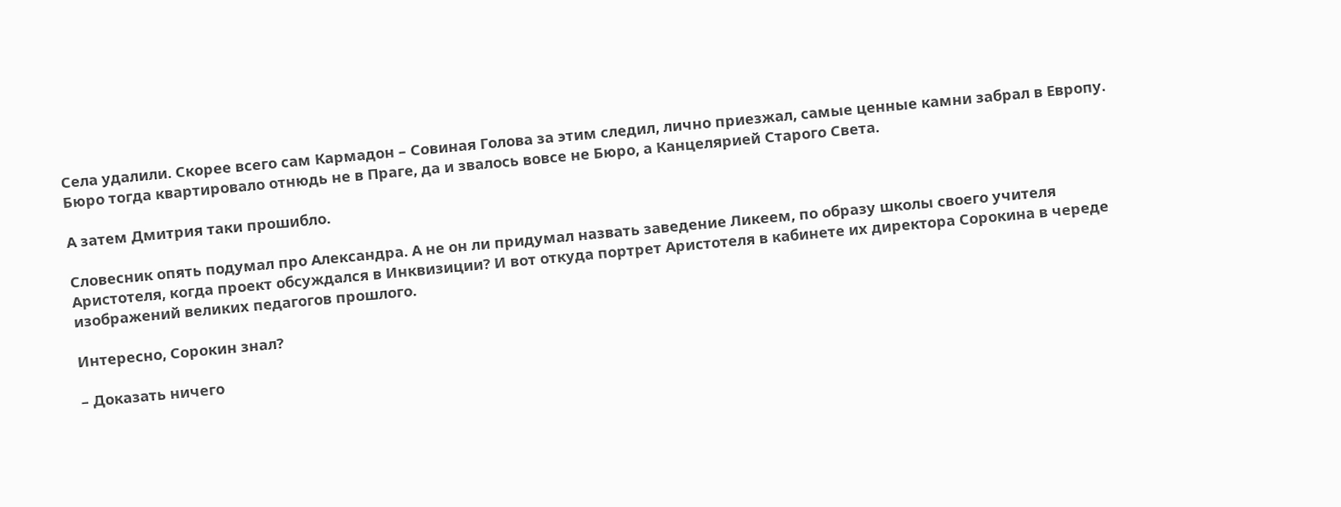Села удалили. Скорее всего сам Кармадон – Совиная Голова за этим следил, лично приезжал, самые ценные камни забрал в Европу. Бюро тогда квартировало отнюдь не в Праге, да и звалось вовсе не Бюро, а Канцелярией Старого Света.

А затем Дмитрия таки прошибло.

Словесник опять подумал про Александра. А не он ли придумал назвать заведение Ликеем, по образу школы своего учителя Аристотеля, когда проект обсуждался в Инквизиции? И вот откуда портрет Аристотеля в кабинете их директора Сорокина в череде изображений великих педагогов прошлого.

Интересно, Сорокин знал?

– Доказать ничего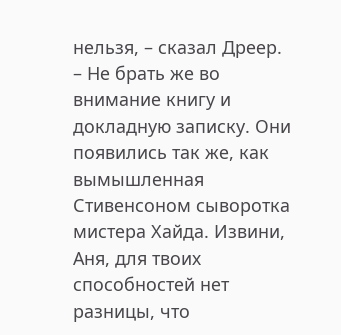нельзя, – сказал Дреер. – Не брать же во внимание книгу и докладную записку. Они появились так же, как вымышленная Стивенсоном сыворотка мистера Хайда. Извини, Аня, для твоих способностей нет разницы, что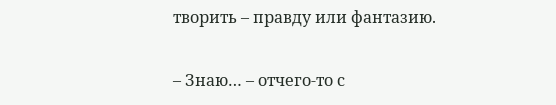творить – правду или фантазию.

– Знаю… – отчего-то с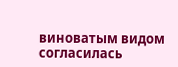виноватым видом согласилась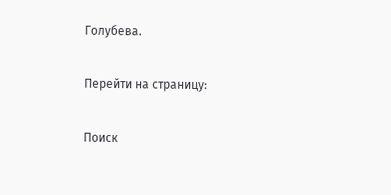Голубева.

Перейти на страницу:

Поиск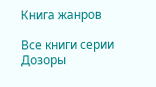Книга жанров

Все книги серии Дозоры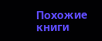Похожие книги